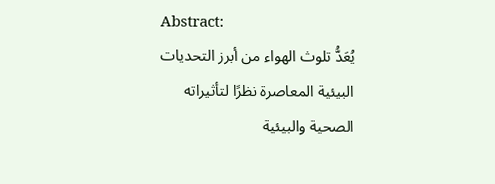Abstract:
يُعَدُّ تلوث الهواء من أبرز التحديات البيئية المعاصرة نظرًا لتأثيراته الصحية والبيئية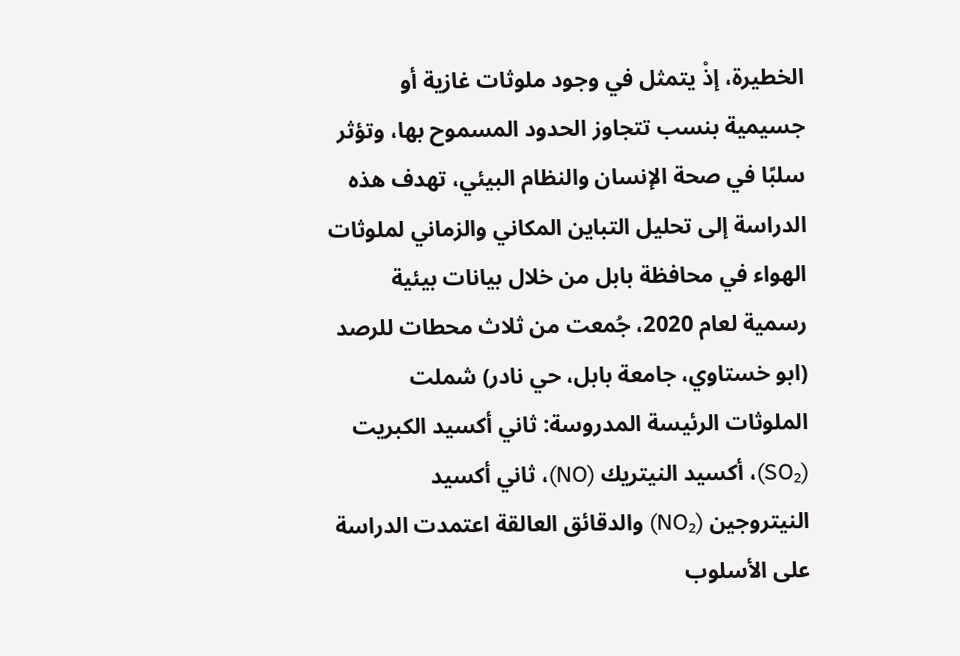الخطيرة، إذْ يتمثل في وجود ملوثات غازية أو جسيمية بنسب تتجاوز الحدود المسموح بها، وتؤثر سلبًا في صحة الإنسان والنظام البيئي، تهدف هذه الدراسة إلى تحليل التباين المكاني والزماني لملوثات الهواء في محافظة بابل من خلال بيانات بيئية رسمية لعام 2020، جُمعت من ثلاث محطات للرصد (ابو خستاوي، جامعة بابل، حي نادر) شملت الملوثات الرئيسة المدروسة: ثاني أكسيد الكبريت (SO₂)، أكسيد النيتريك (NO)، ثاني أكسيد النيتروجين (NO₂) والدقائق العالقة اعتمدت الدراسة على الأسلوب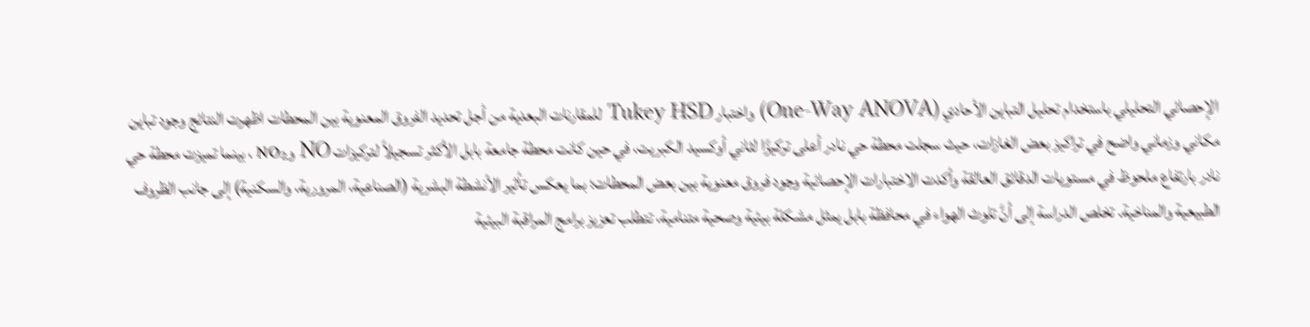الإحصائي التحليلي باستخدام تحليل التباين الأحادي (One-Way ANOVA) واختبار Tukey HSD للمقارنات البعدية من أجل تحديد الفروق المعنوية بين المحطات اظهرت النتائج وجود تباين مكاني وزماني واضح في تراكيز بعض الغازات، حيث سجلت محطة حي نادر أعلى تركيزًا لثاني أوكسيد الكبريت، في حين كانت محطة جامعة بابل الأكثر تسجيلاً لتركيزات NO وNO₂ ، بينما تميزت محطة حي نادر بارتفاع ملحوظ في مستويات الدقائق العالقة وأكدت الاختبارات الإحصائية وجود فروق معنوية بين بعض المحطات؛ بما يعكس تأثير الأنشطة البشرية (الصناعية، المرورية، والسكنية) إلى جانب الظروف الطبيعية والمناخية. تخلص الدراسة إلى أنَّ تلوث الهواء في محافظة بابل يمثل مشكلة بيئية وصحية متنامية، تتطلب تعزيز برامج المراقبة البيئية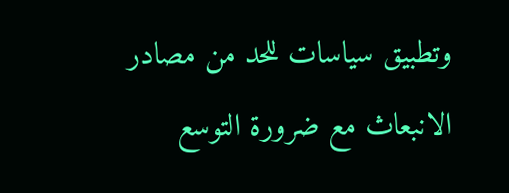وتطبيق سياسات للحد من مصادر الانبعاث مع ضرورة التوسع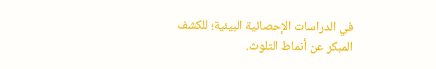في الدراسات الإحصائية البيئية؛ للكشف المبكر عن أنماط التلوث.